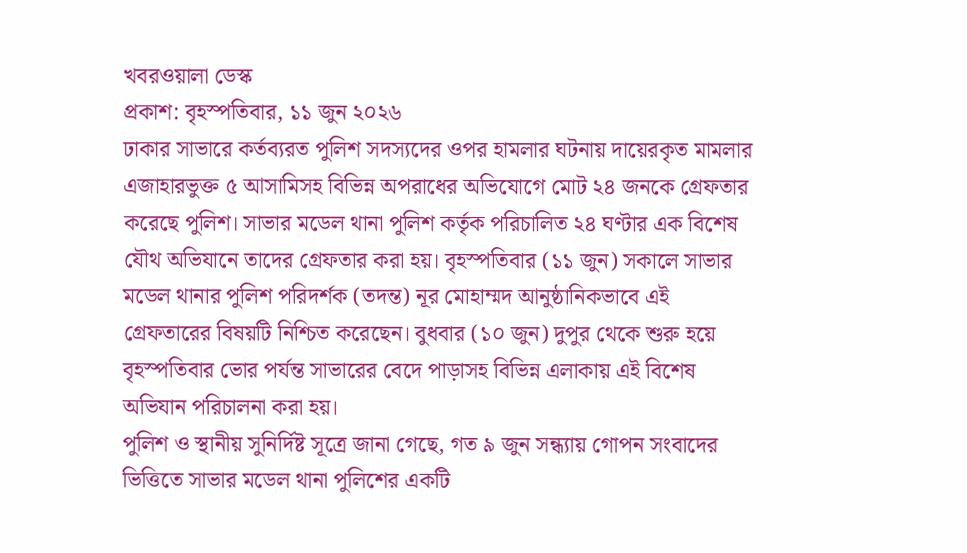খবরওয়ালা ডেস্ক
প্রকাশ: বৃহস্পতিবার, ১১ জুন ২০২৬
ঢাকার সাভারে কর্তব্যরত পুলিশ সদস্যদের ওপর হামলার ঘটনায় দায়েরকৃত মামলার এজাহারভুক্ত ৫ আসামিসহ বিভিন্ন অপরাধের অভিযোগে মোট ২৪ জনকে গ্রেফতার করেছে পুলিশ। সাভার মডেল থানা পুলিশ কর্তৃক পরিচালিত ২৪ ঘণ্টার এক বিশেষ যৌথ অভিযানে তাদের গ্রেফতার করা হয়। বৃহস্পতিবার (১১ জুন) সকালে সাভার মডেল থানার পুলিশ পরিদর্শক (তদন্ত) নূর মোহাম্মদ আনুষ্ঠানিকভাবে এই গ্রেফতারের বিষয়টি নিশ্চিত করেছেন। বুধবার (১০ জুন) দুপুর থেকে শুরু হয়ে বৃহস্পতিবার ভোর পর্যন্ত সাভারের বেদে পাড়াসহ বিভিন্ন এলাকায় এই বিশেষ অভিযান পরিচালনা করা হয়।
পুলিশ ও স্থানীয় সুনির্দিষ্ট সূত্রে জানা গেছে, গত ৯ জুন সন্ধ্যায় গোপন সংবাদের ভিত্তিতে সাভার মডেল থানা পুলিশের একটি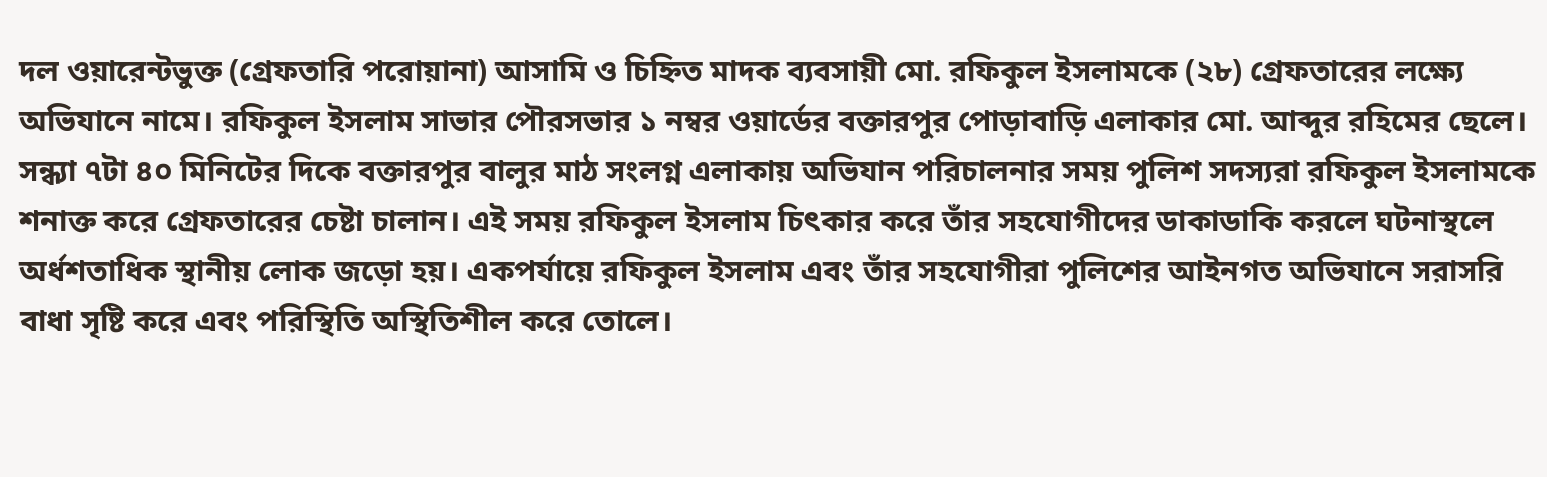দল ওয়ারেন্টভুক্ত (গ্রেফতারি পরোয়ানা) আসামি ও চিহ্নিত মাদক ব্যবসায়ী মো. রফিকুল ইসলামকে (২৮) গ্রেফতারের লক্ষ্যে অভিযানে নামে। রফিকুল ইসলাম সাভার পৌরসভার ১ নম্বর ওয়ার্ডের বক্তারপুর পোড়াবাড়ি এলাকার মো. আব্দুর রহিমের ছেলে।
সন্ধ্যা ৭টা ৪০ মিনিটের দিকে বক্তারপুর বালুর মাঠ সংলগ্ন এলাকায় অভিযান পরিচালনার সময় পুলিশ সদস্যরা রফিকুল ইসলামকে শনাক্ত করে গ্রেফতারের চেষ্টা চালান। এই সময় রফিকুল ইসলাম চিৎকার করে তাঁর সহযোগীদের ডাকাডাকি করলে ঘটনাস্থলে অর্ধশতাধিক স্থানীয় লোক জড়ো হয়। একপর্যায়ে রফিকুল ইসলাম এবং তাঁর সহযোগীরা পুলিশের আইনগত অভিযানে সরাসরি বাধা সৃষ্টি করে এবং পরিস্থিতি অস্থিতিশীল করে তোলে।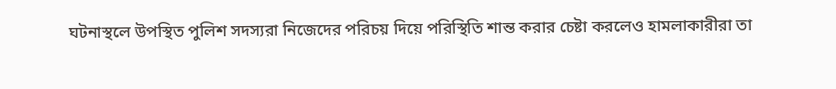ঘটনাস্থলে উপস্থিত পুলিশ সদস্যরা নিজেদের পরিচয় দিয়ে পরিস্থিতি শান্ত করার চেষ্টা করলেও হামলাকারীরা তা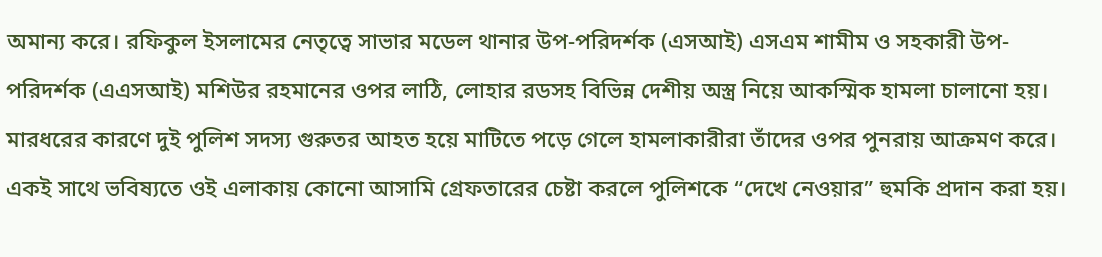অমান্য করে। রফিকুল ইসলামের নেতৃত্বে সাভার মডেল থানার উপ-পরিদর্শক (এসআই) এসএম শামীম ও সহকারী উপ-পরিদর্শক (এএসআই) মশিউর রহমানের ওপর লাঠি, লোহার রডসহ বিভিন্ন দেশীয় অস্ত্র নিয়ে আকস্মিক হামলা চালানো হয়। মারধরের কারণে দুই পুলিশ সদস্য গুরুতর আহত হয়ে মাটিতে পড়ে গেলে হামলাকারীরা তাঁদের ওপর পুনরায় আক্রমণ করে। একই সাথে ভবিষ্যতে ওই এলাকায় কোনো আসামি গ্রেফতারের চেষ্টা করলে পুলিশকে “দেখে নেওয়ার” হুমকি প্রদান করা হয়।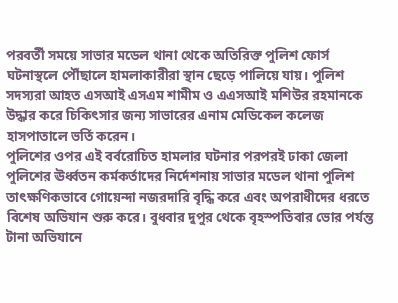পরবর্তী সময়ে সাভার মডেল থানা থেকে অতিরিক্ত পুলিশ ফোর্স ঘটনাস্থলে পৌঁছালে হামলাকারীরা স্থান ছেড়ে পালিয়ে যায়। পুলিশ সদস্যরা আহত এসআই এসএম শামীম ও এএসআই মশিউর রহমানকে উদ্ধার করে চিকিৎসার জন্য সাভারের এনাম মেডিকেল কলেজ হাসপাতালে ভর্তি করেন।
পুলিশের ওপর এই বর্বরোচিত হামলার ঘটনার পরপরই ঢাকা জেলা পুলিশের ঊর্ধ্বতন কর্মকর্তাদের নির্দেশনায় সাভার মডেল থানা পুলিশ তাৎক্ষণিকভাবে গোয়েন্দা নজরদারি বৃদ্ধি করে এবং অপরাধীদের ধরতে বিশেষ অভিযান শুরু করে। বুধবার দুপুর থেকে বৃহস্পতিবার ভোর পর্যন্ত টানা অভিযানে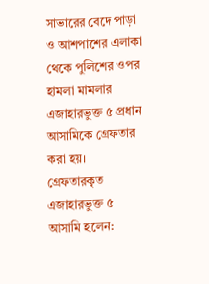সাভারের বেদে পাড়া ও আশপাশের এলাকা থেকে পুলিশের ওপর হামলা মামলার এজাহারভুক্ত ৫ প্রধান আসামিকে গ্রেফতার করা হয়।
গ্রেফতারকৃত এজাহারভুক্ত ৫ আসামি হলেন: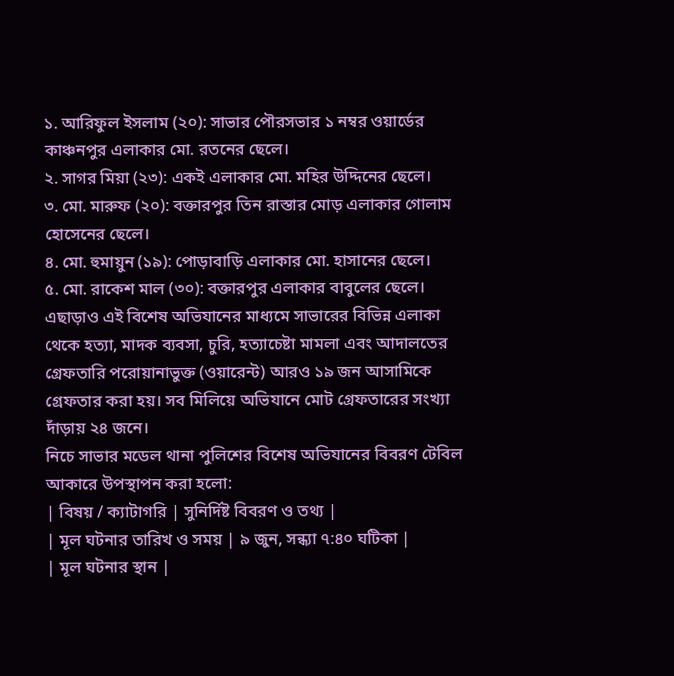১. আরিফুল ইসলাম (২০): সাভার পৌরসভার ১ নম্বর ওয়ার্ডের কাঞ্চনপুর এলাকার মো. রতনের ছেলে।
২. সাগর মিয়া (২৩): একই এলাকার মো. মহির উদ্দিনের ছেলে।
৩. মো. মারুফ (২০): বক্তারপুর তিন রাস্তার মোড় এলাকার গোলাম হোসেনের ছেলে।
৪. মো. হুমায়ুন (১৯): পোড়াবাড়ি এলাকার মো. হাসানের ছেলে।
৫. মো. রাকেশ মাল (৩০): বক্তারপুর এলাকার বাবুলের ছেলে।
এছাড়াও এই বিশেষ অভিযানের মাধ্যমে সাভারের বিভিন্ন এলাকা থেকে হত্যা, মাদক ব্যবসা, চুরি, হত্যাচেষ্টা মামলা এবং আদালতের গ্রেফতারি পরোয়ানাভুক্ত (ওয়ারেন্ট) আরও ১৯ জন আসামিকে গ্রেফতার করা হয়। সব মিলিয়ে অভিযানে মোট গ্রেফতারের সংখ্যা দাঁড়ায় ২৪ জনে।
নিচে সাভার মডেল থানা পুলিশের বিশেষ অভিযানের বিবরণ টেবিল আকারে উপস্থাপন করা হলো:
| বিষয় / ক্যাটাগরি | সুনির্দিষ্ট বিবরণ ও তথ্য |
| মূল ঘটনার তারিখ ও সময় | ৯ জুন, সন্ধ্যা ৭:৪০ ঘটিকা |
| মূল ঘটনার স্থান |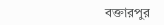বক্তারপুর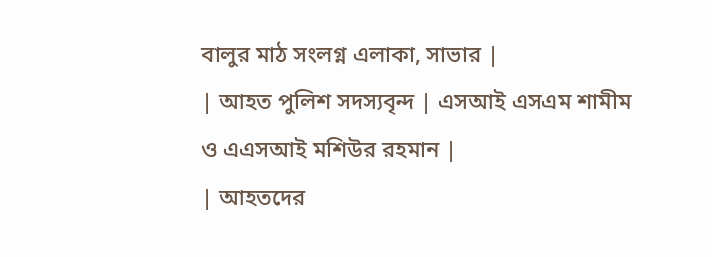বালুর মাঠ সংলগ্ন এলাকা, সাভার |
| আহত পুলিশ সদস্যবৃন্দ | এসআই এসএম শামীম ও এএসআই মশিউর রহমান |
| আহতদের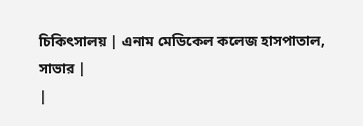চিকিৎসালয় | এনাম মেডিকেল কলেজ হাসপাতাল, সাভার |
|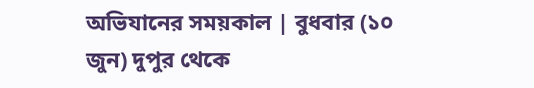অভিযানের সময়কাল | বুধবার (১০ জুন) দুপুর থেকে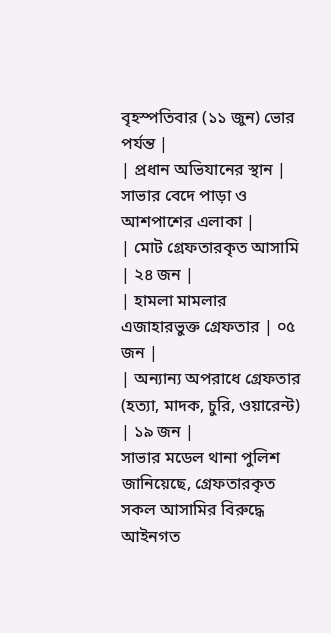বৃহস্পতিবার (১১ জুন) ভোর পর্যন্ত |
| প্রধান অভিযানের স্থান | সাভার বেদে পাড়া ও আশপাশের এলাকা |
| মোট গ্রেফতারকৃত আসামি | ২৪ জন |
| হামলা মামলার এজাহারভুক্ত গ্রেফতার | ০৫ জন |
| অন্যান্য অপরাধে গ্রেফতার (হত্যা, মাদক, চুরি, ওয়ারেন্ট) | ১৯ জন |
সাভার মডেল থানা পুলিশ জানিয়েছে, গ্রেফতারকৃত সকল আসামির বিরুদ্ধে আইনগত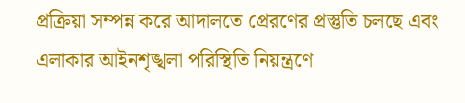প্রক্রিয়া সম্পন্ন করে আদালতে প্রেরণের প্রস্তুতি চলছে এবং এলাকার আইনশৃঙ্খলা পরিস্থিতি নিয়ন্ত্রণে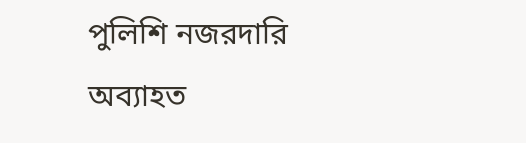পুলিশি নজরদারি অব্যাহত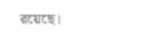রয়েছে।